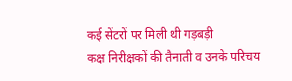कई सेंटरों पर मिली थी गड़बड़ी
कक्ष निरीक्षकों की तैनाती व उनके परिचय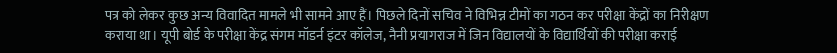पत्र को लेकर कुछ अन्य विवादित मामले भी सामने आए हैं। पिछले दिनों सचिव ने विभिन्न टीमों का गठन कर परीक्षा केंद्रों का निरीक्षण कराया था। यूपी बोर्ड के परीक्षा केंद्र संगम मॉडर्न इंटर कॉलेज, नैनी प्रयागराज में जिन विद्यालयों के विद्यार्थियों की परीक्षा कराई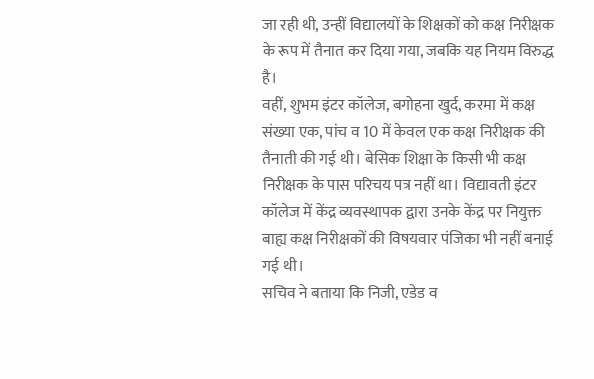जा रही थी, उन्हीं विद्यालयों के शिक्षकों को कक्ष निरीक्षक के रूप में तैनात कर दिया गया, जबकि यह नियम विरुद्ध है।
वहीं, शुभम इंटर कॉलेज, बगोहना खुर्द, करमा में कक्ष संख्या एक, पांच व 10 में केवल एक कक्ष निरीक्षक की तैनाती की गई थी। बेसिक शिक्षा के किसी भी कक्ष निरीक्षक के पास परिचय पत्र नहीं था। विद्यावती इंटर कॉलेज में केंद्र व्यवस्थापक द्वारा उनके केंद्र पर नियुक्त बाह्य कक्ष निरीक्षकों की विषयवार पंजिका भी नहीं बनाई गई थी।
सचिव ने बताया कि निजी, एडेड व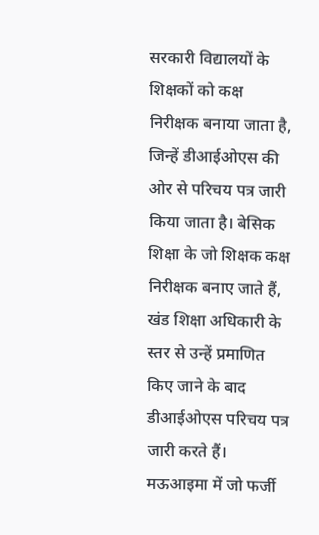सरकारी विद्यालयों के शिक्षकों को कक्ष निरीक्षक बनाया जाता है, जिन्हें डीआईओएस की ओर से परिचय पत्र जारी किया जाता है। बेसिक शिक्षा के जो शिक्षक कक्ष निरीक्षक बनाए जाते हैं, खंड शिक्षा अधिकारी के स्तर से उन्हें प्रमाणित किए जाने के बाद डीआईओएस परिचय पत्र जारी करते हैं। मऊआइमा में जो फर्जी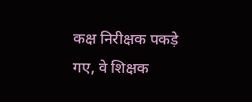कक्ष निरीक्षक पकड़े गए, वे शिक्षक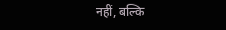नहीं, बल्कि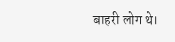बाहरी लोग थे।